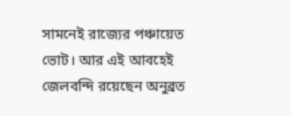সামনেই রাজ্যের পঞ্চায়েত ভোট। আর এই আবহেই জেলবন্দি রয়েছেন অনুব্রত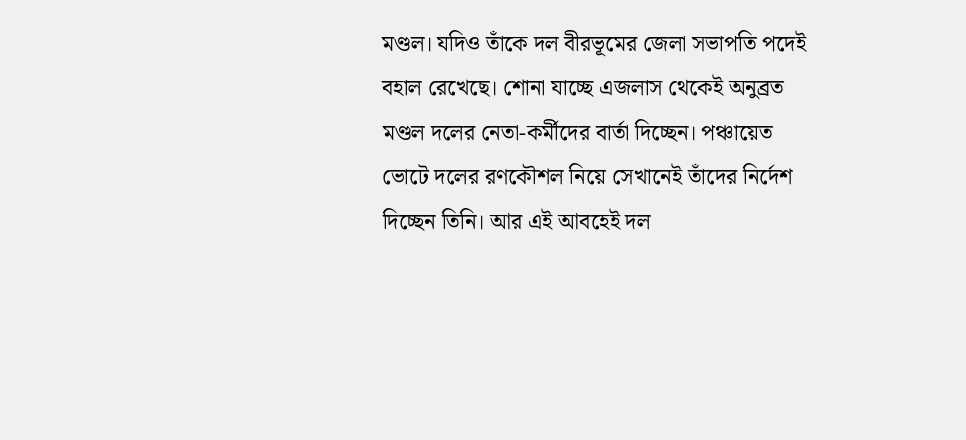মণ্ডল। যদিও তাঁকে দল বীরভূমের জেলা সভাপতি পদেই বহাল রেখেছে। শোনা যাচ্ছে এজলাস থেকেই অনুব্রত মণ্ডল দলের নেতা-কর্মীদের বার্তা দিচ্ছেন। পঞ্চায়েত ভোটে দলের রণকৌশল নিয়ে সেখানেই তাঁদের নির্দেশ দিচ্ছেন তিনি। আর এই আবহেই দল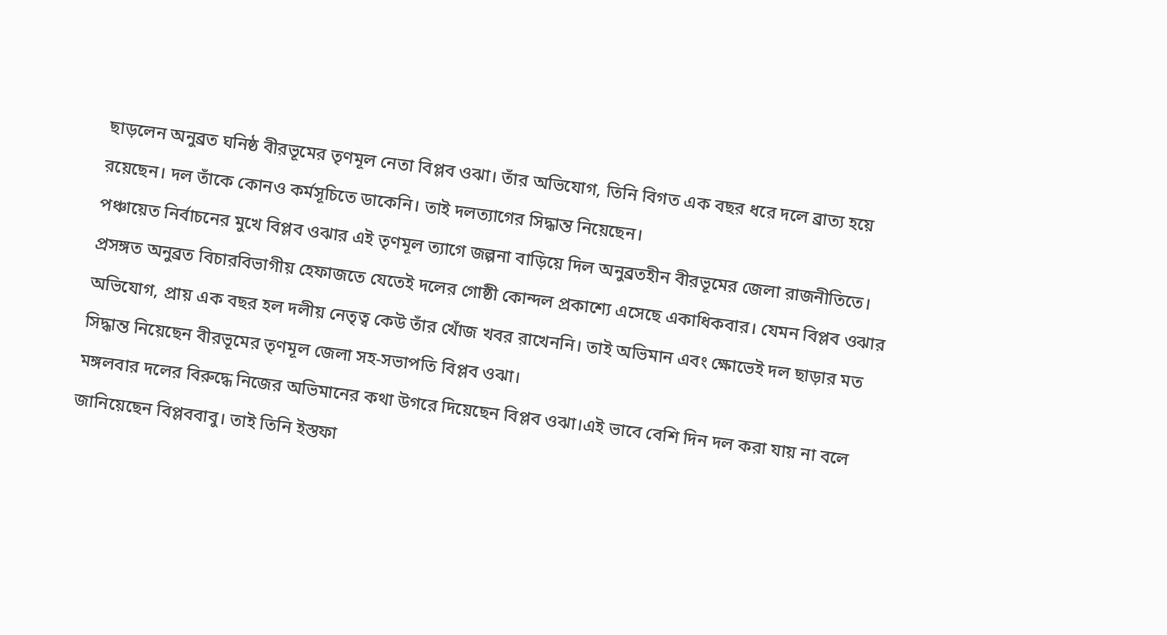ছাড়লেন অনুব্রত ঘনিষ্ঠ বীরভূমের তৃণমূল নেতা বিপ্লব ওঝা। তাঁর অভিযোগ, তিনি বিগত এক বছর ধরে দলে ব্রাত্য হয়ে রয়েছেন। দল তাঁকে কোনও কর্মসূচিতে ডাকেনি। তাই দলত্যাগের সিদ্ধান্ত নিয়েছেন।
পঞ্চায়েত নির্বাচনের মুখে বিপ্লব ওঝার এই তৃণমূল ত্যাগে জল্পনা বাড়িয়ে দিল অনুব্রতহীন বীরভূমের জেলা রাজনীতিতে। প্রসঙ্গত অনুব্রত বিচারবিভাগীয় হেফাজতে যেতেই দলের গোষ্ঠী কোন্দল প্রকাশ্যে এসেছে একাধিকবার। যেমন বিপ্লব ওঝার অভিযোগ, প্রায় এক বছর হল দলীয় নেতৃত্ব কেউ তাঁর খোঁজ খবর রাখেননি। তাই অভিমান এবং ক্ষোভেই দল ছাড়ার মত সিদ্ধান্ত নিয়েছেন বীরভূমের তৃণমূল জেলা সহ-সভাপতি বিপ্লব ওঝা।
মঙ্গলবার দলের বিরুদ্ধে নিজের অভিমানের কথা উগরে দিয়েছেন বিপ্লব ওঝা।এই ভাবে বেশি দিন দল করা যায় না বলে জানিয়েছেন বিপ্লববাবু। তাই তিনি ইস্তফা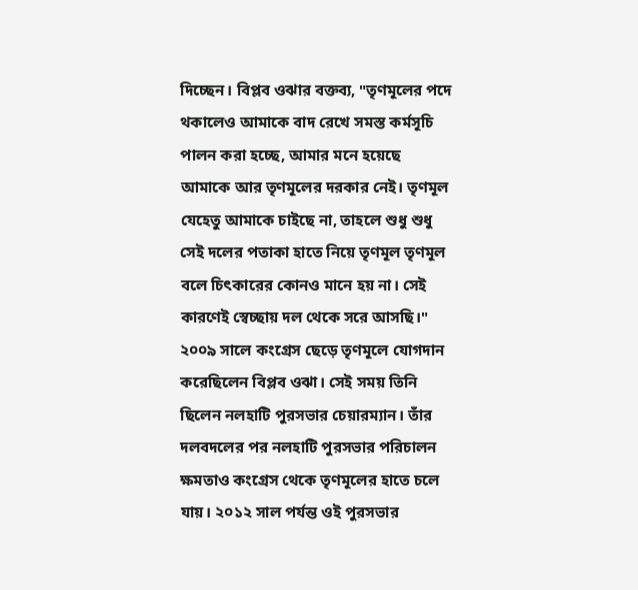দিচ্ছেন। বিপ্লব ওঝার বক্তব্য, "তৃণমূলের পদে থকালেও আমাকে বাদ রেখে সমস্ত কর্মসূচি পালন করা হচ্ছে, আমার মনে হয়েছে আমাকে আর তৃণমূলের দরকার নেই। তৃণমূল যেহেতু আমাকে চাইছে না, তাহলে শুধু শুধু সেই দলের পতাকা হাতে নিয়ে তৃণমূল তৃণমূল বলে চিৎকারের কোনও মানে হয় না। সেই কারণেই স্বেচ্ছায় দল থেকে সরে আসছি।"
২০০৯ সালে কংগ্রেস ছেড়ে তৃণমূলে যোগদান করেছিলেন বিপ্লব ওঝা। সেই সময় তিনি ছিলেন নলহাটি পুরসভার চেয়ারম্যান। তাঁর দলবদলের পর নলহাটি পুরসভার পরিচালন ক্ষমতাও কংগ্রেস থেকে তৃণমূলের হাতে চলে যায়। ২০১২ সাল পর্যন্ত ওই পুরসভার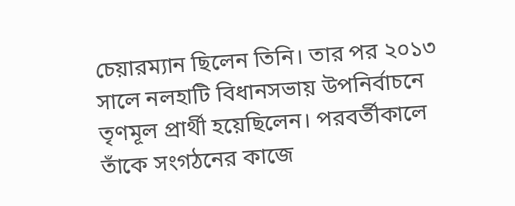চেয়ারম্যান ছিলেন তিনি। তার পর ২০১৩ সালে নলহাটি বিধানসভায় উপনির্বাচনে তৃণমূল প্রার্থী হয়েছিলেন। পরবর্তীকালে তাঁকে সংগঠনের কাজে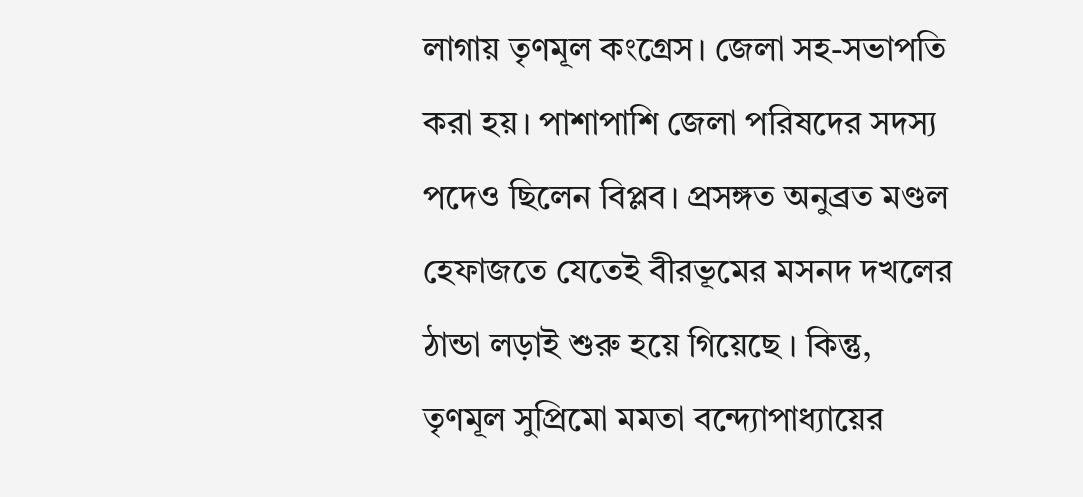লাগায় তৃণমূল কংগ্রেস। জেলা সহ-সভাপতি করা হয়। পাশাপাশি জেলা পরিষদের সদস্য পদেও ছিলেন বিপ্লব। প্রসঙ্গত অনুব্রত মণ্ডল হেফাজতে যেতেই বীরভূমের মসনদ দখলের ঠান্ডা লড়াই শুরু হয়ে গিয়েছে । কিন্তু, তৃণমূল সুপ্রিমো মমতা বন্দ্যোপাধ্যায়ের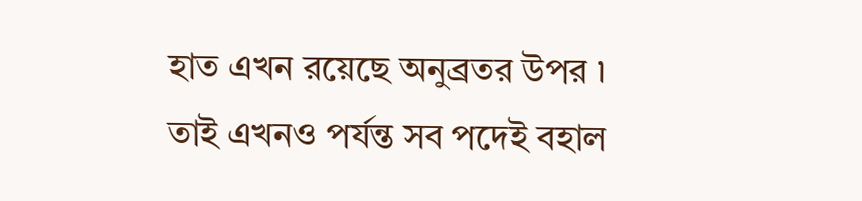হাত এখন রয়েছে অনুব্রতর উপর ৷ তাই এখনও পর্যন্ত সব পদেই বহাল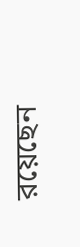রয়েছেন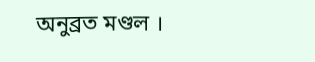অনুব্রত মণ্ডল ।